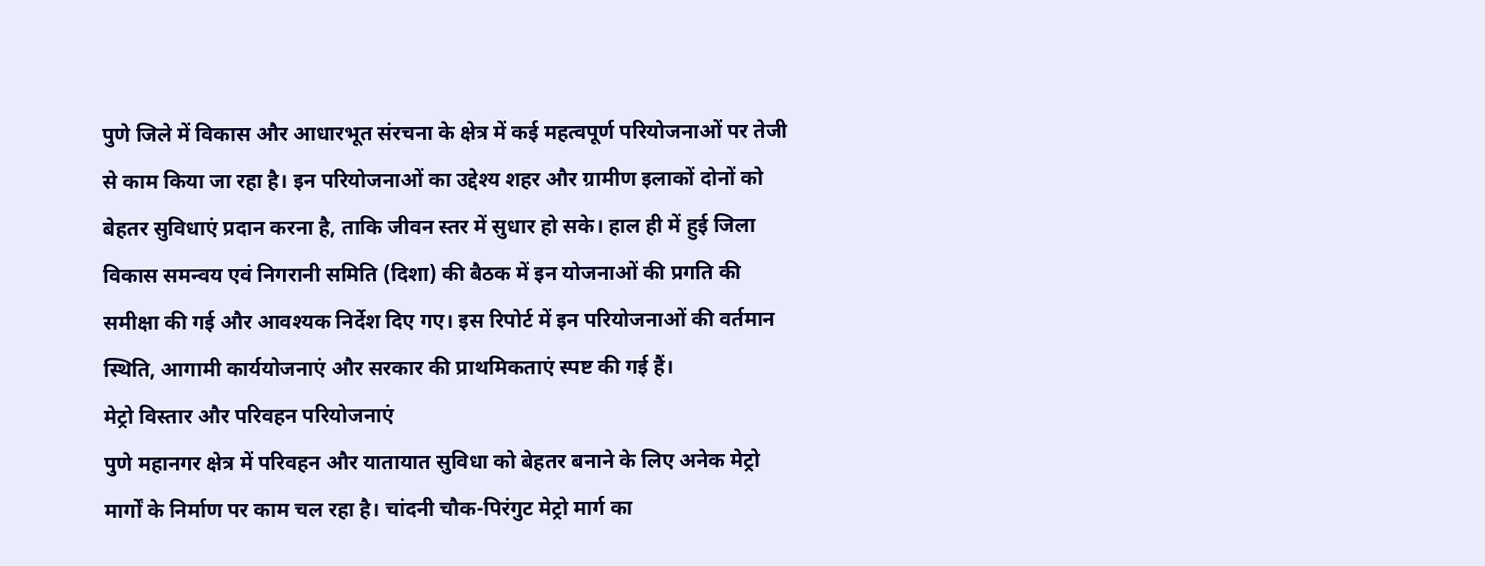पुणे जिले में विकास और आधारभूत संरचना के क्षेत्र में कई महत्वपूर्ण परियोजनाओं पर तेजी से काम किया जा रहा है। इन परियोजनाओं का उद्देश्य शहर और ग्रामीण इलाकों दोनों को बेहतर सुविधाएं प्रदान करना है, ताकि जीवन स्तर में सुधार हो सके। हाल ही में हुई जिला विकास समन्वय एवं निगरानी समिति (दिशा) की बैठक में इन योजनाओं की प्रगति की समीक्षा की गई और आवश्यक निर्देश दिए गए। इस रिपोर्ट में इन परियोजनाओं की वर्तमान स्थिति, आगामी कार्ययोजनाएं और सरकार की प्राथमिकताएं स्पष्ट की गई हैं।
मेट्रो विस्तार और परिवहन परियोजनाएं
पुणे महानगर क्षेत्र में परिवहन और यातायात सुविधा को बेहतर बनाने के लिए अनेक मेट्रो मार्गों के निर्माण पर काम चल रहा है। चांदनी चौक-पिरंगुट मेट्रो मार्ग का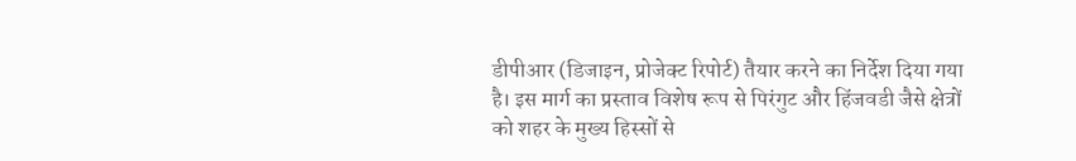डीपीआर (डिजाइन, प्रोजेक्ट रिपोर्ट) तैयार करने का निर्देश दिया गया है। इस मार्ग का प्रस्ताव विशेष रूप से पिरंगुट और हिंजवडी जैसे क्षेत्रों को शहर के मुख्य हिस्सों से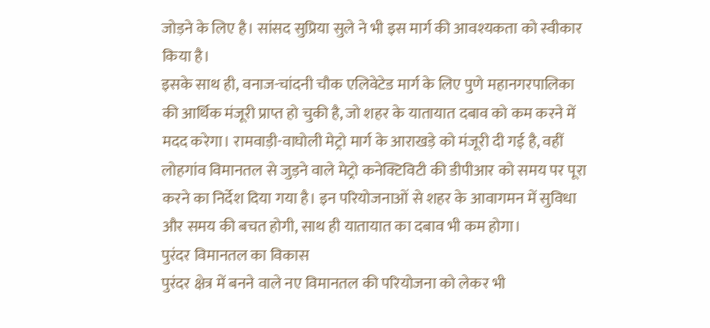जोड़ने के लिए है। सांसद सुप्रिया सुले ने भी इस मार्ग की आवश्यकता को स्वीकार किया है।
इसके साथ ही, वनाज-चांदनी चौक एलिवेटेड मार्ग के लिए पुणे महानगरपालिका की आर्थिक मंजूरी प्राप्त हो चुकी है, जो शहर के यातायात दबाव को कम करने में मदद करेगा। रामवाड़ी-वाघोली मेट्रो मार्ग के आराखड़े को मंजूरी दी गई है, वहीं लोहगांव विमानतल से जुड़ने वाले मेट्रो कनेक्टिविटी की डीपीआर को समय पर पूरा करने का निर्देश दिया गया है। इन परियोजनाओं से शहर के आवागमन में सुविधा और समय की बचत होगी, साथ ही यातायात का दबाव भी कम होगा।
पुरंदर विमानतल का विकास
पुरंदर क्षेत्र में बनने वाले नए विमानतल की परियोजना को लेकर भी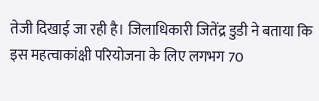तेजी दिखाई जा रही है। जिलाधिकारी जितेंद्र डुडी ने बताया कि इस महत्वाकांक्षी परियोजना के लिए लगभग 70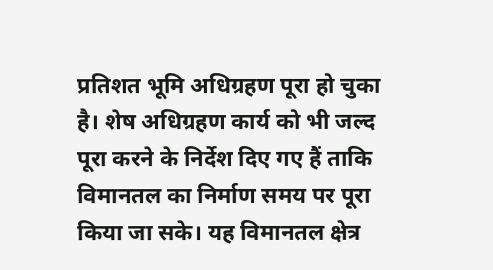प्रतिशत भूमि अधिग्रहण पूरा हो चुका है। शेष अधिग्रहण कार्य को भी जल्द पूरा करने के निर्देश दिए गए हैं ताकि विमानतल का निर्माण समय पर पूरा किया जा सके। यह विमानतल क्षेत्र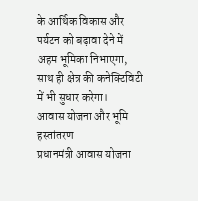के आर्थिक विकास और पर्यटन को बढ़ावा देने में अहम भूमिका निभाएगा, साथ ही क्षेत्र की कनेक्टिविटी में भी सुधार करेगा।
आवास योजना और भूमि हस्तांतरण
प्रधानमंत्री आवास योजना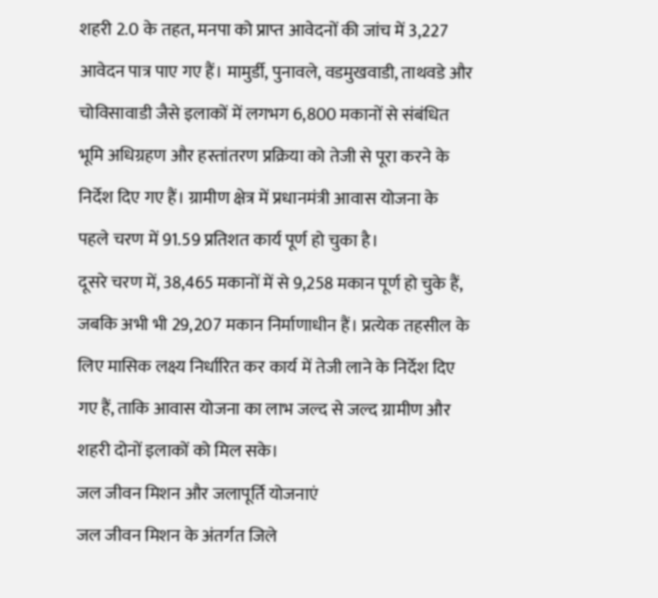शहरी 2.0 के तहत, मनपा को प्राप्त आवेदनों की जांच में 3,227 आवेदन पात्र पाए गए हैं। मामुर्डी, पुनावले, वडमुखवाडी, ताथवडे और चोविसावाडी जैसे इलाकों में लगभग 6,800 मकानों से संबंधित भूमि अधिग्रहण और हस्तांतरण प्रक्रिया को तेजी से पूरा करने के निर्देश दिए गए हैं। ग्रामीण क्षेत्र में प्रधानमंत्री आवास योजना के पहले चरण में 91.59 प्रतिशत कार्य पूर्ण हो चुका है।
दूसरे चरण में, 38,465 मकानों में से 9,258 मकान पूर्ण हो चुके हैं, जबकि अभी भी 29,207 मकान निर्माणाधीन हैं। प्रत्येक तहसील के लिए मासिक लक्ष्य निर्धारित कर कार्य में तेजी लाने के निर्देश दिए गए हैं, ताकि आवास योजना का लाभ जल्द से जल्द ग्रामीण और शहरी दोनों इलाकों को मिल सके।
जल जीवन मिशन और जलापूर्ति योजनाएं
जल जीवन मिशन के अंतर्गत जिले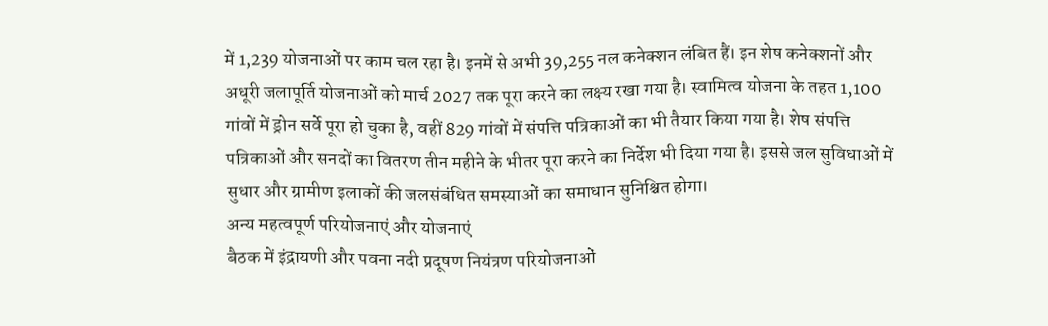में 1,239 योजनाओं पर काम चल रहा है। इनमें से अभी 39,255 नल कनेक्शन लंबित हैं। इन शेष कनेक्शनों और अधूरी जलापूर्ति योजनाओं को मार्च 2027 तक पूरा करने का लक्ष्य रखा गया है। स्वामित्व योजना के तहत 1,100 गांवों में ड्रोन सर्वे पूरा हो चुका है, वहीं 829 गांवों में संपत्ति पत्रिकाओं का भी तैयार किया गया है। शेष संपत्ति पत्रिकाओं और सनदों का वितरण तीन महीने के भीतर पूरा करने का निर्देश भी दिया गया है। इससे जल सुविधाओं में सुधार और ग्रामीण इलाकों की जलसंबंधित समस्याओं का समाधान सुनिश्चित होगा।
अन्य महत्वपूर्ण परियोजनाएं और योजनाएं
बैठक में इंद्रायणी और पवना नदी प्रदूषण नियंत्रण परियोजनाओं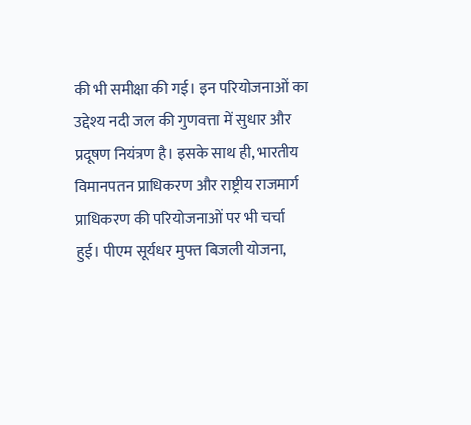की भी समीक्षा की गई। इन परियोजनाओं का उद्देश्य नदी जल की गुणवत्ता में सुधार और प्रदूषण नियंत्रण है। इसके साथ ही, भारतीय विमानपतन प्राधिकरण और राष्ट्रीय राजमार्ग प्राधिकरण की परियोजनाओं पर भी चर्चा हुई। पीएम सूर्यधर मुफ्त बिजली योजना,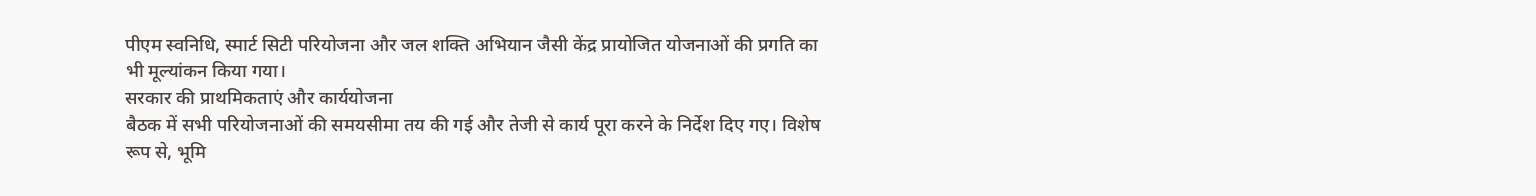पीएम स्वनिधि, स्मार्ट सिटी परियोजना और जल शक्ति अभियान जैसी केंद्र प्रायोजित योजनाओं की प्रगति का भी मूल्यांकन किया गया।
सरकार की प्राथमिकताएं और कार्ययोजना
बैठक में सभी परियोजनाओं की समयसीमा तय की गई और तेजी से कार्य पूरा करने के निर्देश दिए गए। विशेष रूप से, भूमि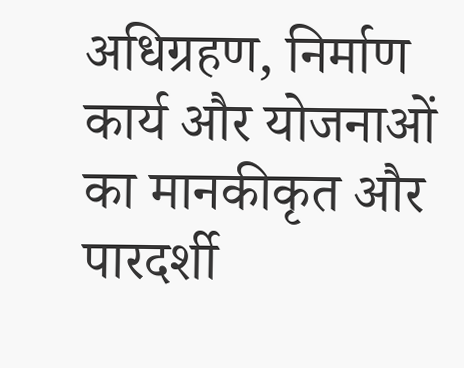अधिग्रहण, निर्माण कार्य और योजनाओं का मानकीकृत और पारदर्शी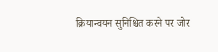क्रियान्वयन सुनिश्चित करने पर जोर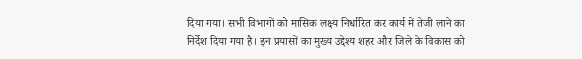दिया गया। सभी विभागों को मासिक लक्ष्य निर्धारित कर कार्य में तेजी लाने का निर्देश दिया गया है। इन प्रयासों का मुख्य उद्देश्य शहर और जिले के विकास को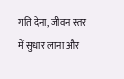गति देना, जीवन स्तर में सुधार लाना और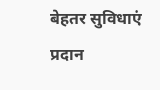बेहतर सुविधाएं प्रदान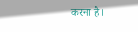करना है।